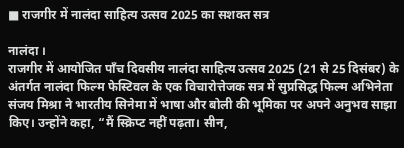■ राजगीर में नालंदा साहित्य उत्सव 2025 का सशक्त सत्र

नालंदा ।
राजगीर में आयोजित पाँच दिवसीय नालंदा साहित्य उत्सव 2025 (21 से 25 दिसंबर) के अंतर्गत नालंदा फिल्म फेस्टिवल के एक विचारोत्तेजक सत्र में सुप्रसिद्ध फिल्म अभिनेता संजय मिश्रा ने भारतीय सिनेमा में भाषा और बोली की भूमिका पर अपने अनुभव साझा किए। उन्होंने कहा, “मैं स्क्रिप्ट नहीं पढ़ता। सीन,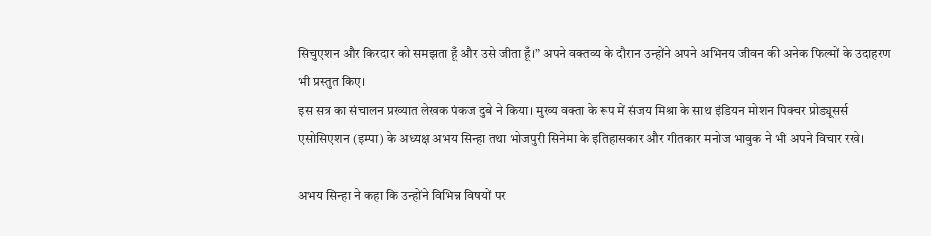सिचुएशन और किरदार को समझता हूँ और उसे जीता हूँ।” अपने वक्तव्य के दौरान उन्होंने अपने अभिनय जीवन की अनेक फिल्मों के उदाहरण भी प्रस्तुत किए।
इस सत्र का संचालन प्रख्यात लेखक पंकज दुबे ने किया। मुख्य वक्ता के रूप में संजय मिश्रा के साथ इंडियन मोशन पिक्चर प्रोड्यूसर्स एसोसिएशन (इम्पा) के अध्यक्ष अभय सिन्हा तथा भोजपुरी सिनेमा के इतिहासकार और गीतकार मनोज भावुक ने भी अपने विचार रखे।

अभय सिन्हा ने कहा कि उन्होंने विभिन्न विषयों पर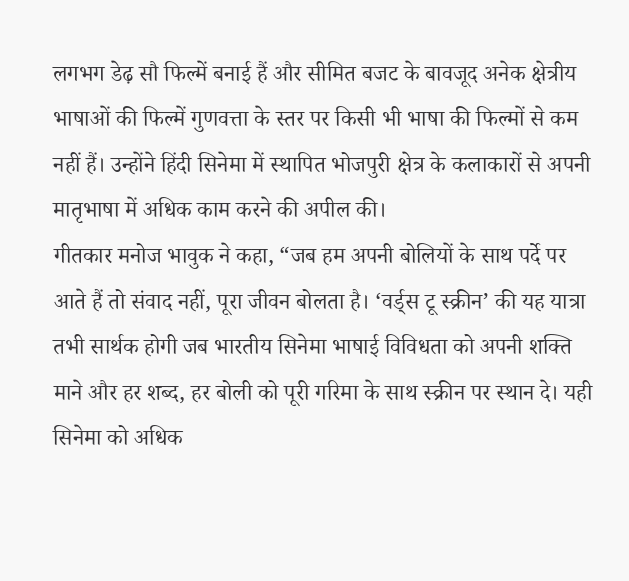लगभग डेढ़ सौ फिल्में बनाई हैं और सीमित बजट के बावजूद अनेक क्षेत्रीय भाषाओं की फिल्में गुणवत्ता के स्तर पर किसी भी भाषा की फिल्मों से कम नहीं हैं। उन्होंने हिंदी सिनेमा में स्थापित भोजपुरी क्षेत्र के कलाकारों से अपनी मातृभाषा में अधिक काम करने की अपील की।
गीतकार मनोज भावुक ने कहा, “जब हम अपनी बोलियों के साथ पर्दे पर आते हैं तो संवाद नहीं, पूरा जीवन बोलता है। ‘वर्ड्स टू स्क्रीन’ की यह यात्रा तभी सार्थक होगी जब भारतीय सिनेमा भाषाई विविधता को अपनी शक्ति माने और हर शब्द, हर बोली को पूरी गरिमा के साथ स्क्रीन पर स्थान दे। यही सिनेमा को अधिक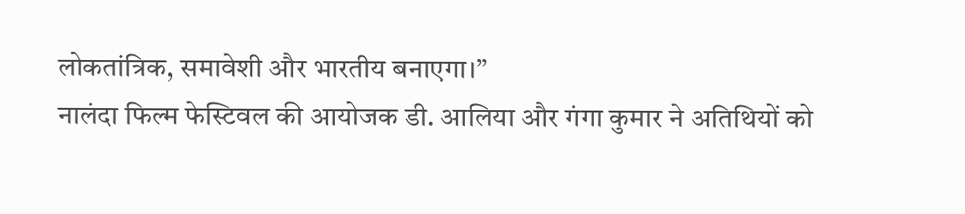लोकतांत्रिक, समावेशी और भारतीय बनाएगा।”
नालंदा फिल्म फेस्टिवल की आयोजक डी. आलिया और गंगा कुमार ने अतिथियों को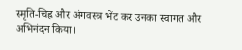स्मृति-चिह्न और अंगवस्त्र भेंट कर उनका स्वागत और अभिनंदन किया।